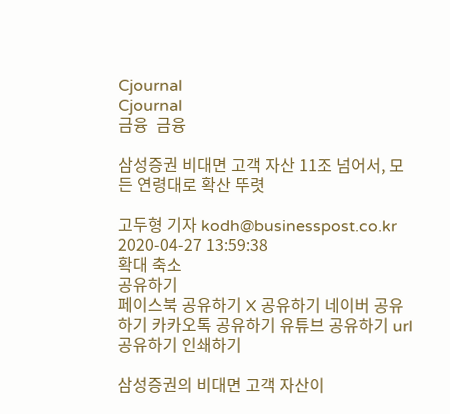Cjournal
Cjournal
금융  금융

삼성증권 비대면 고객 자산 11조 넘어서, 모든 연령대로 확산 뚜렷

고두형 기자 kodh@businesspost.co.kr 2020-04-27 13:59:38
확대 축소
공유하기
페이스북 공유하기 X 공유하기 네이버 공유하기 카카오톡 공유하기 유튜브 공유하기 url 공유하기 인쇄하기

삼성증권의 비대면 고객 자산이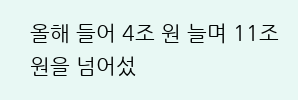올해 들어 4조 원 늘며 11조 원을 넘어섰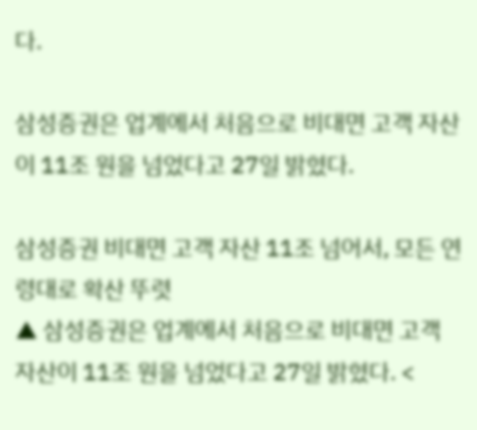다.

삼성증권은 업계에서 처음으로 비대면 고객 자산이 11조 원을 넘었다고 27일 밝혔다.

삼성증권 비대면 고객 자산 11조 넘어서, 모든 연령대로 확산 뚜렷
▲ 삼성증권은 업계에서 처음으로 비대면 고객 자산이 11조 원을 넘었다고 27일 밝혔다. <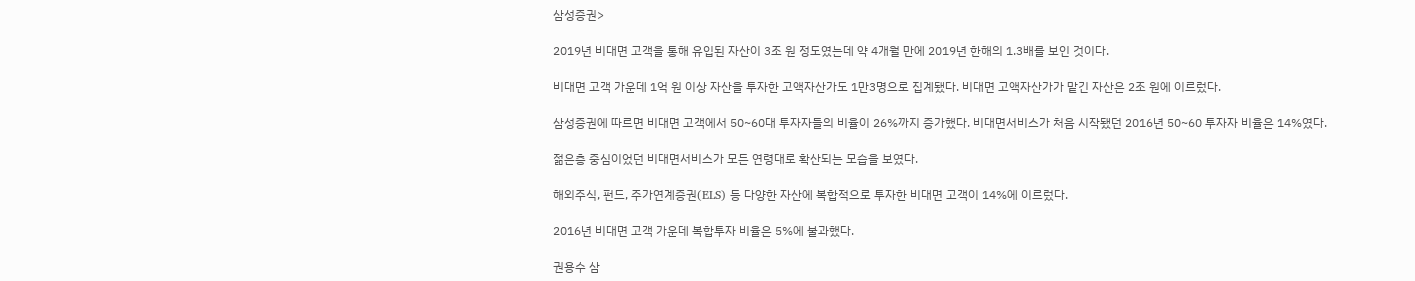삼성증권>

2019년 비대면 고객을 통해 유입된 자산이 3조 원 정도였는데 약 4개월 만에 2019년 한해의 1.3배를 보인 것이다.

비대면 고객 가운데 1억 원 이상 자산을 투자한 고액자산가도 1만3명으로 집계됐다. 비대면 고액자산가가 맡긴 자산은 2조 원에 이르렀다.

삼성증권에 따르면 비대면 고객에서 50~60대 투자자들의 비율이 26%까지 증가했다. 비대면서비스가 처음 시작됐던 2016년 50~60 투자자 비율은 14%였다.

젊은층 중심이었던 비대면서비스가 모든 연령대로 확산되는 모습을 보였다.

해외주식, 펀드, 주가연계증권(ELS) 등 다양한 자산에 복합적으로 투자한 비대면 고객이 14%에 이르렀다.

2016년 비대면 고객 가운데 복합투자 비율은 5%에 불과했다.

권용수 삼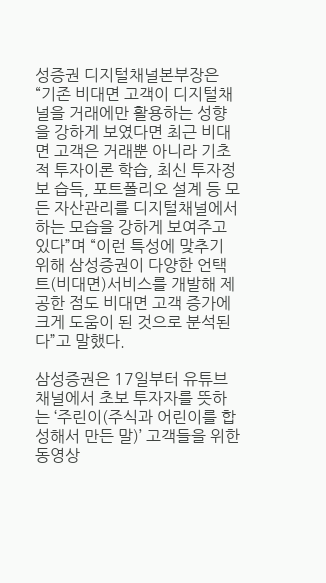성증권 디지털채널본부장은 “기존 비대면 고객이 디지털채널을 거래에만 활용하는 성향을 강하게 보였다면 최근 비대면 고객은 거래뿐 아니라 기초적 투자이론 학습, 최신 투자정보 습득, 포트폴리오 설계 등 모든 자산관리를 디지털채널에서 하는 모습을 강하게 보여주고 있다”며 “이런 특성에 맞추기 위해 삼성증권이 다양한 언택트(비대면)서비스를 개발해 제공한 점도 비대면 고객 증가에 크게 도움이 된 것으로 분석된다”고 말했다.

삼성증권은 17일부터 유튜브 채널에서 초보 투자자를 뜻하는 ‘주린이(주식과 어린이를 합성해서 만든 말)’ 고객들을 위한 동영상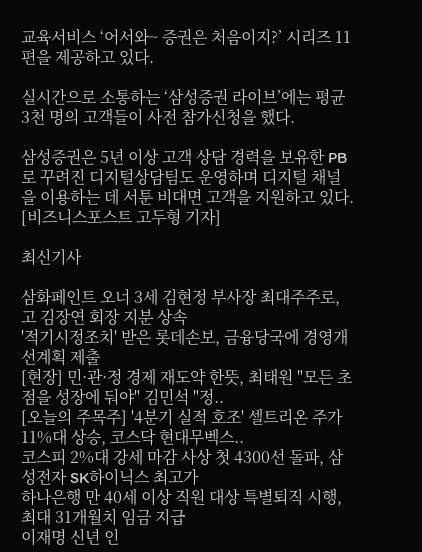교육서비스 ‘어서와~ 증권은 처음이지?’ 시리즈 11편을 제공하고 있다.

실시간으로 소통하는 ‘삼성증권 라이브’에는 평균 3천 명의 고객들이 사전 참가신청을 했다.

삼성증권은 5년 이상 고객 상담 경력을 보유한 PB로 꾸려진 디지털상담팀도 운영하며 디지털 채널을 이용하는 데 서툰 비대면 고객을 지원하고 있다. [비즈니스포스트 고두형 기자]

최신기사

삼화페인트 오너 3세 김현정 부사장 최대주주로, 고 김장연 회장 지분 상속
'적기시정조치' 받은 롯데손보, 금융당국에 경영개선계획 제출
[현장] 민·관·정 경제 재도약 한뜻, 최태원 "모든 초점을 성장에 둬야" 김민석 "정..
[오늘의 주목주] '4분기 실적 호조' 셀트리온 주가 11%대 상승, 코스닥 현대무벡스..
코스피 2%대 강세 마감 사상 첫 4300선 돌파, 삼성전자 SK하이닉스 최고가
하나은행 만 40세 이상 직원 대상 특별퇴직 시행, 최대 31개월치 임금 지급
이재명 신년 인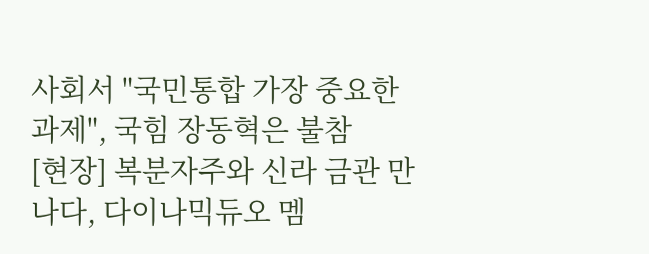사회서 "국민통합 가장 중요한 과제", 국힘 장동혁은 불참
[현장] 복분자주와 신라 금관 만나다, 다이나믹듀오 멤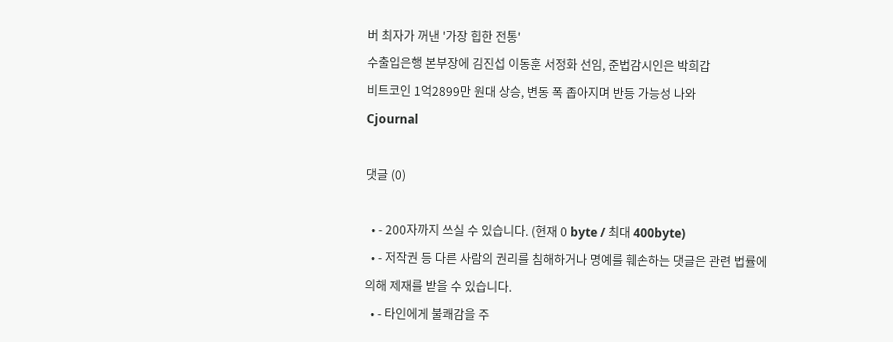버 최자가 꺼낸 '가장 힙한 전통'
수출입은행 본부장에 김진섭 이동훈 서정화 선임, 준법감시인은 박희갑
비트코인 1억2899만 원대 상승, 변동 폭 좁아지며 반등 가능성 나와
Cjournal

댓글 (0)

  • - 200자까지 쓰실 수 있습니다. (현재 0 byte / 최대 400byte)
  • - 저작권 등 다른 사람의 권리를 침해하거나 명예를 훼손하는 댓글은 관련 법률에 의해 제재를 받을 수 있습니다.
  • - 타인에게 불쾌감을 주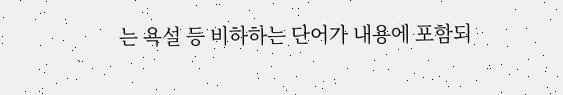는 욕설 등 비하하는 단어가 내용에 포함되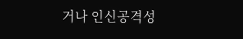거나 인신공격성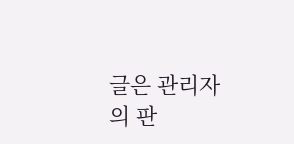글은 관리자의 판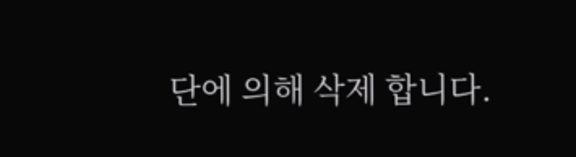단에 의해 삭제 합니다.